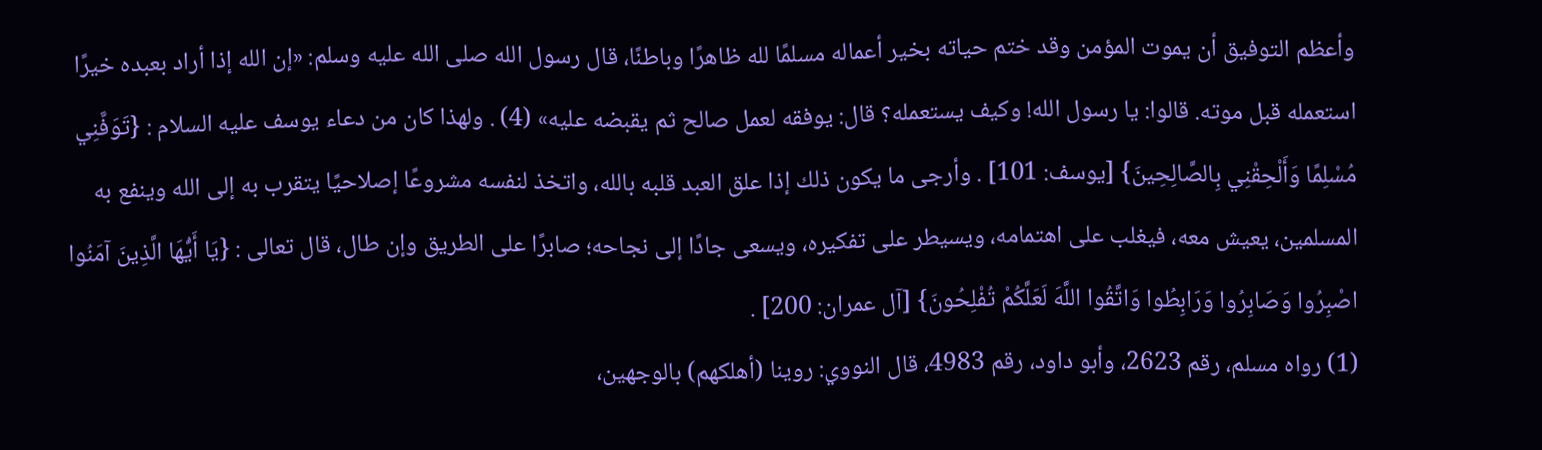وأعظم التوفيق أن يموت المؤمن وقد ختم حياته بخير أعماله مسلمًا لله ظاهرًا وباطنًا، قال رسول الله صلى الله عليه وسلم: «إن الله إذا أراد بعبده خيرًا استعمله قبل موته. قالوا: يا رسول الله! وكيف يستعمله؟ قال: يوفقه لعمل صالح ثم يقبضه عليه» (4) . ولهذا كان من دعاء يوسف عليه السلام : {تَوَفَّنِي مُسْلِمًا وَأَلْحِقْنِي بِالصَّالِحِينَ} [يوسف: 101] . وأرجى ما يكون ذلك إذا علق العبد قلبه بالله، واتخذ لنفسه مشروعًا إصلاحيًا يتقرب به إلى الله وينفع به المسلمين، يعيش معه، فيغلب على اهتمامه، ويسيطر على تفكيره، ويسعى جادًا إلى نجاحه؛ صابرًا على الطريق وإن طال، قال تعالى : {يَا أَيُّهَا الَّذِينَ آمَنُوا اصْبِرُوا وَصَابِرُوا وَرَابِطُوا وَاتَّقُوا اللَّهَ لَعَلَّكُمْ تُفْلِحُونَ} [آل عمران: 200] .
(1) رواه مسلم، رقم 2623، وأبو داود، رقم 4983، قال النووي: روينا (أهلكهم) بالوجهين،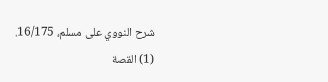شرح النووي على مسلم، 16/175.
(1) القصة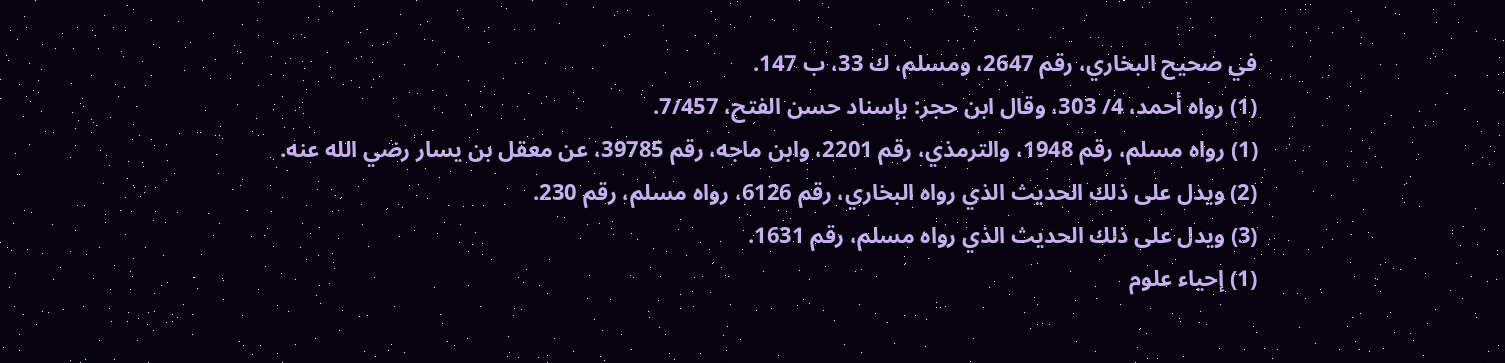في صحيح البخاري، رقم 2647، ومسلم، ك 33، ب 147.
(1) رواه أحمد، 4/ 303، وقال ابن حجر: بإسناد حسن الفتح، 7/457.
(1) رواه مسلم، رقم 1948، والترمذي، رقم 2201، وابن ماجه، رقم 39785، عن معقل بن يسار رضي الله عنه.
(2) ويدل على ذلك الحديث الذي رواه البخاري، رقم 6126، رواه مسلم، رقم 230.
(3) ويدل على ذلك الحديث الذي رواه مسلم، رقم 1631.
(1) إحياء علوم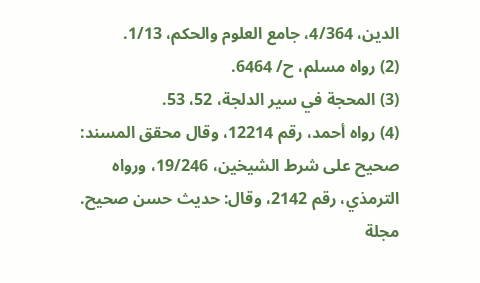الدين، 4/364، جامع العلوم والحكم، 1/13.
(2) رواه مسلم، ح/ 6464.
(3) المحجة في سير الدلجة، 52، 53.
(4) رواه أحمد، رقم 12214، وقال محقق المسند: صحيح على شرط الشيخين، 19/246، ورواه الترمذي، رقم 2142، وقال: حديث حسن صحيح.
مجلة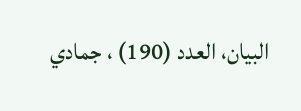البيان، العدد (190) ، جمادي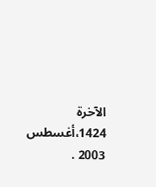الآخرة 1424،أغسطس 2003 .